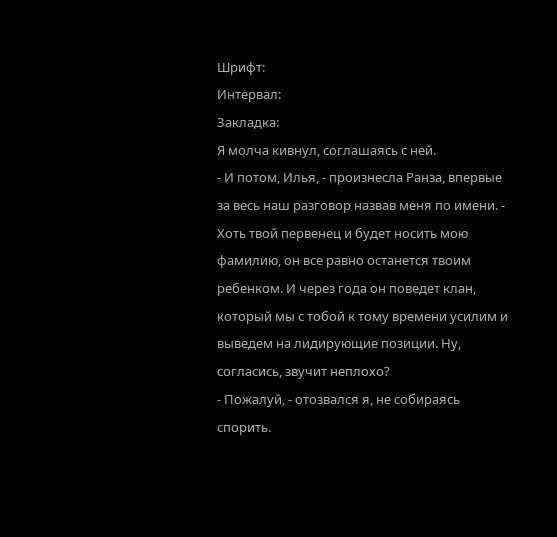Шрифт:
Интервал:
Закладка:
Я молча кивнул, соглашаясь с ней.
- И потом, Илья, - произнесла Ранза, впервые за весь наш разговор назвав меня по имени. - Хоть твой первенец и будет носить мою фамилию, он все равно останется твоим ребенком. И через года он поведет клан, который мы с тобой к тому времени усилим и выведем на лидирующие позиции. Ну, согласись, звучит неплохо?
- Пожалуй, - отозвался я, не собираясь спорить.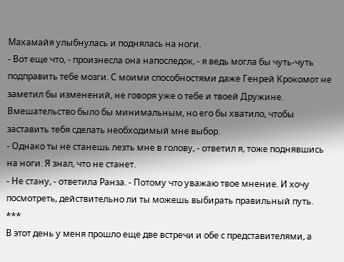Махамайя улыбнулась и поднялась на ноги.
- Вот еще что, - произнесла она напоследок, - я ведь могла бы чуть-чуть подправить тебе мозги. С моими способностями даже Генрей Крокомот не заметил бы изменений, не говоря уже о тебе и твоей Дружине. Вмешательство было бы минимальным, но его бы хватило, чтобы заставить тебя сделать необходимый мне выбор.
- Однако ты не станешь лезть мне в голову, - ответил я, тоже поднявшись на ноги. Я знал, что не станет.
- Не стану, - ответила Ранза. - Потому что уважаю твое мнение. И хочу посмотреть, действительно ли ты можешь выбирать правильный путь.
***
В этот день у меня прошло еще две встречи и обе с представителями, а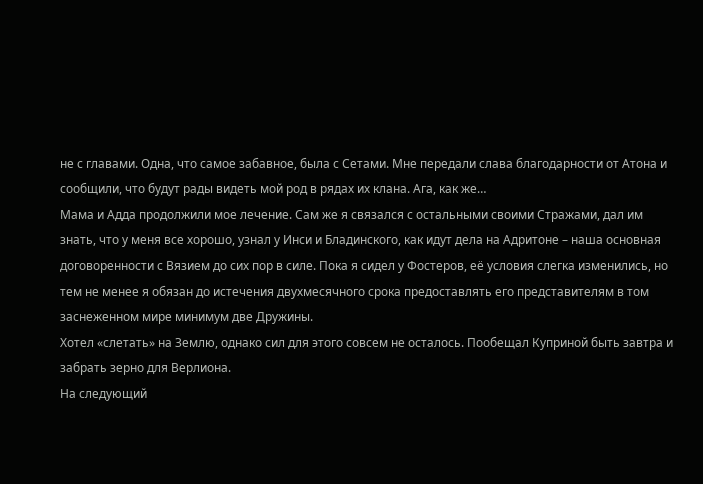не с главами. Одна, что самое забавное, была с Сетами. Мне передали слава благодарности от Атона и сообщили, что будут рады видеть мой род в рядах их клана. Ага, как же…
Мама и Адда продолжили мое лечение. Сам же я связался с остальными своими Стражами, дал им знать, что у меня все хорошо, узнал у Инси и Бладинского, как идут дела на Адритоне – наша основная договоренности с Вязием до сих пор в силе. Пока я сидел у Фостеров, её условия слегка изменились, но тем не менее я обязан до истечения двухмесячного срока предоставлять его представителям в том заснеженном мире минимум две Дружины.
Хотел «слетать» на Землю, однако сил для этого совсем не осталось. Пообещал Куприной быть завтра и забрать зерно для Верлиона.
На следующий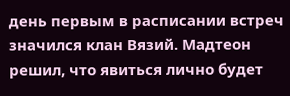день первым в расписании встреч значился клан Вязий. Мадтеон решил, что явиться лично будет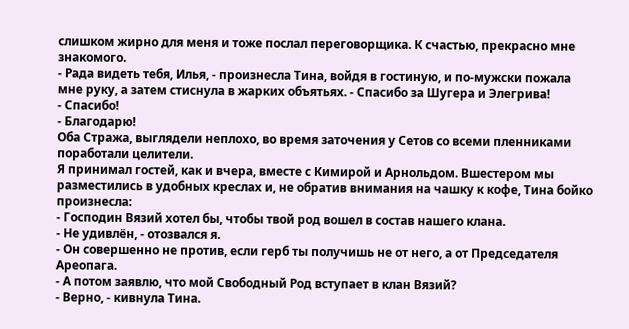слишком жирно для меня и тоже послал переговорщика. К счастью, прекрасно мне знакомого.
- Рада видеть тебя, Илья, - произнесла Тина, войдя в гостиную, и по-мужски пожала мне руку, а затем стиснула в жарких объятьях. - Спасибо за Шугера и Элегрива!
- Спасибо!
- Благодарю!
Оба Стража, выглядели неплохо, во время заточения у Сетов со всеми пленниками поработали целители.
Я принимал гостей, как и вчера, вместе с Кимирой и Арнольдом. Вшестером мы разместились в удобных креслах и, не обратив внимания на чашку к кофе, Тина бойко произнесла:
- Господин Вязий хотел бы, чтобы твой род вошел в состав нашего клана.
- Не удивлён, - отозвался я.
- Он совершенно не против, если герб ты получишь не от него, а от Председателя Ареопага.
- А потом заявлю, что мой Свободный Род вступает в клан Вязий?
- Верно, - кивнула Тина.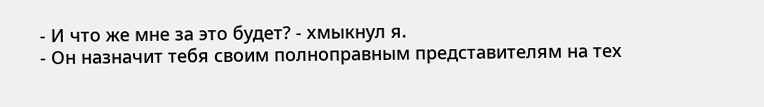- И что же мне за это будет? - хмыкнул я.
- Он назначит тебя своим полноправным представителям на тех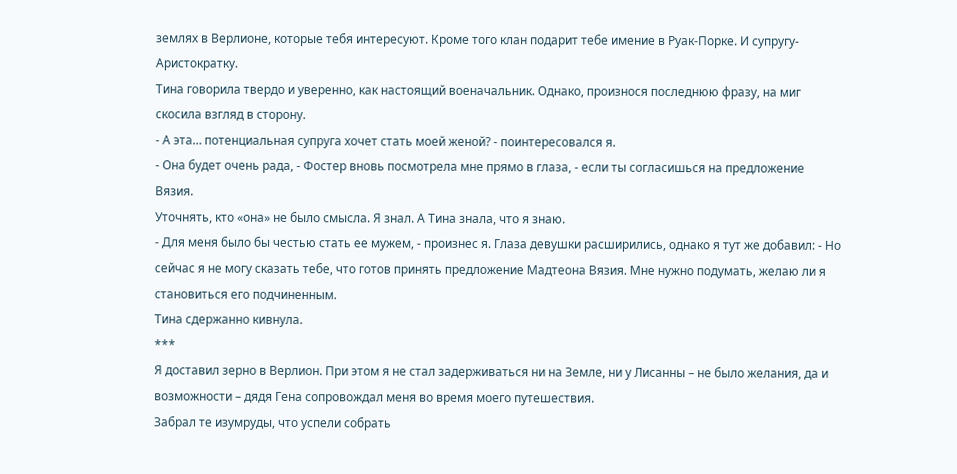землях в Верлионе, которые тебя интересуют. Кроме того клан подарит тебе имение в Руак-Порке. И супругу-Аристократку.
Тина говорила твердо и уверенно, как настоящий военачальник. Однако, произнося последнюю фразу, на миг скосила взгляд в сторону.
- А эта… потенциальная супруга хочет стать моей женой? - поинтересовался я.
- Она будет очень рада, - Фостер вновь посмотрела мне прямо в глаза, - если ты согласишься на предложение Вязия.
Уточнять, кто «она» не было смысла. Я знал. А Тина знала, что я знаю.
- Для меня было бы честью стать ее мужем, - произнес я. Глаза девушки расширились, однако я тут же добавил: - Но сейчас я не могу сказать тебе, что готов принять предложение Мадтеона Вязия. Мне нужно подумать, желаю ли я становиться его подчиненным.
Тина сдержанно кивнула.
***
Я доставил зерно в Верлион. При этом я не стал задерживаться ни на Земле, ни у Лисанны – не было желания, да и возможности – дядя Гена сопровождал меня во время моего путешествия.
Забрал те изумруды, что успели собрать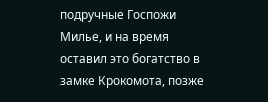подручные Госпожи Милье, и на время оставил это богатство в замке Крокомота, позже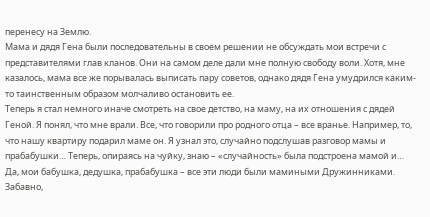перенесу на Землю.
Мама и дядя Гена были последовательны в своем решении не обсуждать мои встречи с представителями глав кланов. Они на самом деле дали мне полную свободу воли. Хотя, мне казалось, мама все же порывалась выписать пару советов, однако дядя Гена умудрился каким-то таинственным образом молчаливо остановить ее.
Теперь я стал немного иначе смотреть на свое детство, на маму, на их отношения с дядей Геной. Я понял, что мне врали. Все, что говорили про родного отца – все вранье. Например, то, что нашу квартиру подарил маме он. Я узнал это, случайно подслушав разговор мамы и прабабушки… Теперь, опираясь на чуйку, знаю – «случайность» была подстроена мамой и… Да, мои бабушка, дедушка, прабабушка – все эти люди были мамиными Дружинниками. Забавно,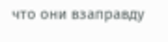что они взаправду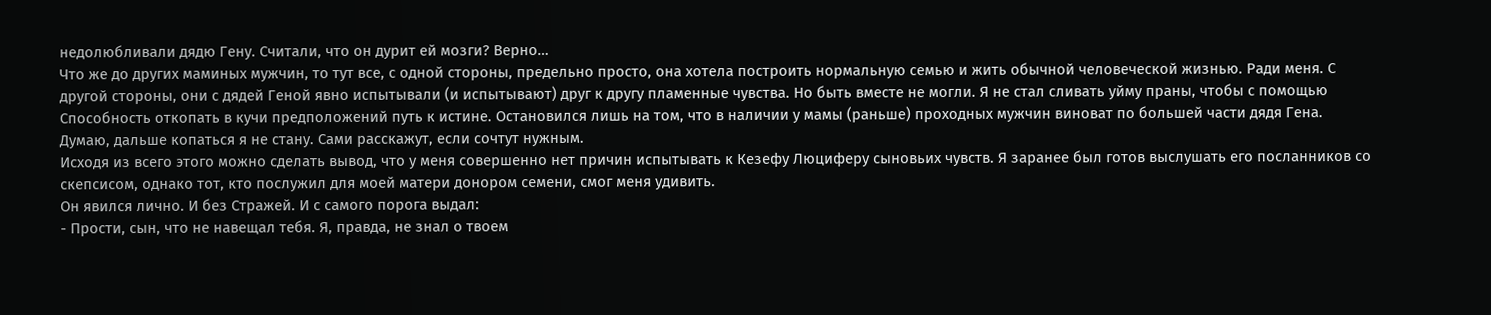недолюбливали дядю Гену. Считали, что он дурит ей мозги? Верно…
Что же до других маминых мужчин, то тут все, с одной стороны, предельно просто, она хотела построить нормальную семью и жить обычной человеческой жизнью. Ради меня. С другой стороны, они с дядей Геной явно испытывали (и испытывают) друг к другу пламенные чувства. Но быть вместе не могли. Я не стал сливать уйму праны, чтобы с помощью Способность откопать в кучи предположений путь к истине. Остановился лишь на том, что в наличии у мамы (раньше) проходных мужчин виноват по большей части дядя Гена. Думаю, дальше копаться я не стану. Сами расскажут, если сочтут нужным.
Исходя из всего этого можно сделать вывод, что у меня совершенно нет причин испытывать к Кезефу Люциферу сыновьих чувств. Я заранее был готов выслушать его посланников со скепсисом, однако тот, кто послужил для моей матери донором семени, смог меня удивить.
Он явился лично. И без Стражей. И с самого порога выдал:
- Прости, сын, что не навещал тебя. Я, правда, не знал о твоем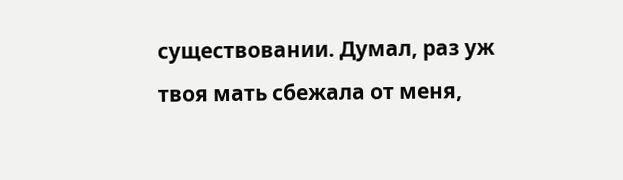существовании. Думал, раз уж твоя мать сбежала от меня,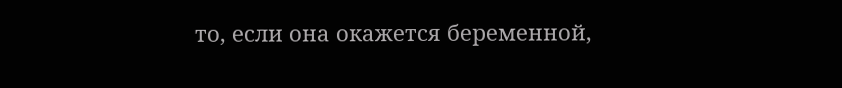то, если она окажется беременной,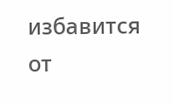избавится от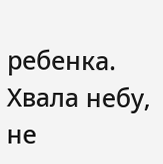ребенка. Хвала небу, не